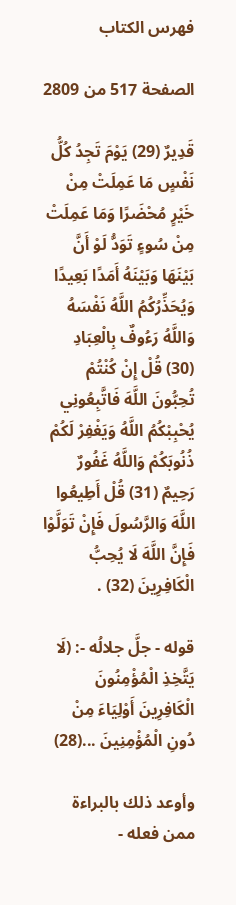فهرس الكتاب

الصفحة 517 من 2809

قَدِيرٌ (29) يَوْمَ تَجِدُ كُلُّ نَفْسٍ مَا عَمِلَتْ مِنْ خَيْرٍ مُحْضَرًا وَمَا عَمِلَتْ مِنْ سُوءٍ تَوَدُّ لَوْ أَنَّ بَيْنَهَا وَبَيْنَهُ أَمَدًا بَعِيدًا وَيُحَذِّرُكُمُ اللَّهُ نَفْسَهُ وَاللَّهُ رَءُوفٌ بِالْعِبَادِ (30) قُلْ إِنْ كُنْتُمْ تُحِبُّونَ اللَّهَ فَاتَّبِعُونِي يُحْبِبْكُمُ اللَّهُ وَيَغْفِرْ لَكُمْ ذُنُوبَكُمْ وَاللَّهُ غَفُورٌ رَحِيمٌ (31) قُلْ أَطِيعُوا اللَّهَ وَالرَّسُولَ فَإِنْ تَوَلَّوْا فَإِنَّ اللَّهَ لَا يُحِبُّ الْكَافِرِينَ (32) .

قوله - جلَّ جلالُه -: (لَا يَتَّخِذِ الْمُؤْمِنُونَ الْكَافِرِينَ أَوْلِيَاءَ مِنْ دُونِ الْمُؤْمِنِينَ ...(28)

وأوعد ذلك بالبراءة ممن فعله -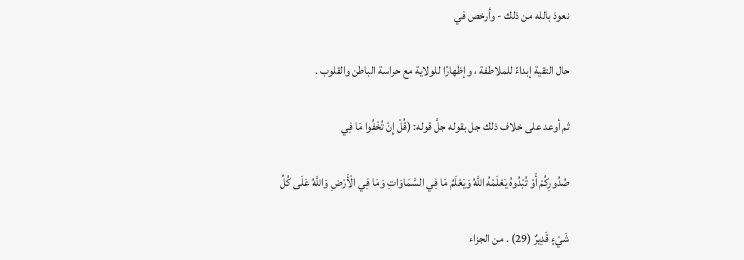نعوذ بالله من ذلك - وأرخص في

حال التقية إبداءً للملاطفة ، وإظهارًا للولاية مع حراسة الباطن والقلوب .

ثم أوعد على خلاف ذلك جل بقوله جلَّ قوله: (قُلْ إِنْ تُخْفُوا مَا فِي

صُدُورِكُمْ أَوْ تُبْدُوهُ يَعْلَمْهُ اللَّهُ وَيَعْلَمُ مَا فِي السَّمَاوَاتِ وَمَا فِي الْأَرْضِ وَاللَّهُ عَلَى كُلِّ

شَيْءٍ قَدِيرٌ (29) . من الجزاء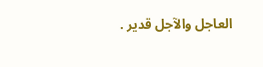العاجل والآجل قدير .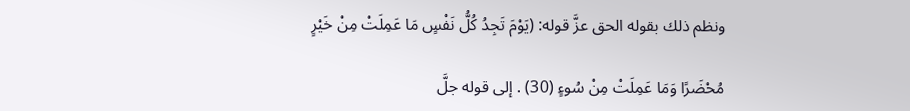ونظم ذلك بقوله الحق عزَّ قوله: (يَوْمَ تَجِدُ كُلُّ نَفْسٍ مَا عَمِلَتْ مِنْ خَيْرٍ

مُحْضَرًا وَمَا عَمِلَتْ مِنْ سُوءٍ (30) . إلى قوله جلَّ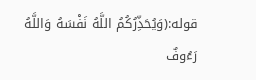قوله:(وَيُحَذِّرُكُمُ اللَّهُ نَفْسَهُ وَاللَّهُ رَءُوفٌ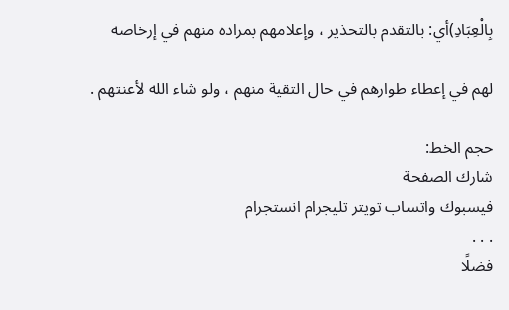بِالْعِبَادِ)أي: بالتقدم بالتحذير ، وإعلامهم بمراده منهم في إرخاصه

لهم في إعطاء طوارهم في حال التقية منهم ، ولو شاء الله لأعنتهم .

حجم الخط:
شارك الصفحة
فيسبوك واتساب تويتر تليجرام انستجرام
. . .
فضلًا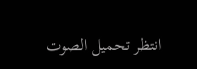انتظر تحميل الصوت